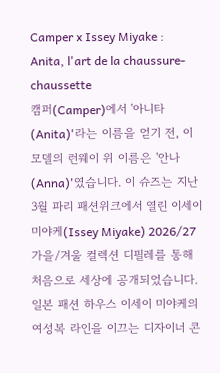Camper x Issey Miyake : Anita, l'art de la chaussure-chaussette
캠퍼(Camper)에서 '아니타(Anita)'라는 이름을 얻기 전, 이 모델의 런웨이 위 이름은 '안나(Anna)'였습니다. 이 슈즈는 지난 3월 파리 패션위크에서 열린 이세이 미야케(Issey Miyake) 2026/27 가을/겨울 컬렉션 디필레를 통해 처음으로 세상에 공개되었습니다. 일본 패션 하우스 이세이 미야케의 여성복 라인을 이끄는 디자이너 콘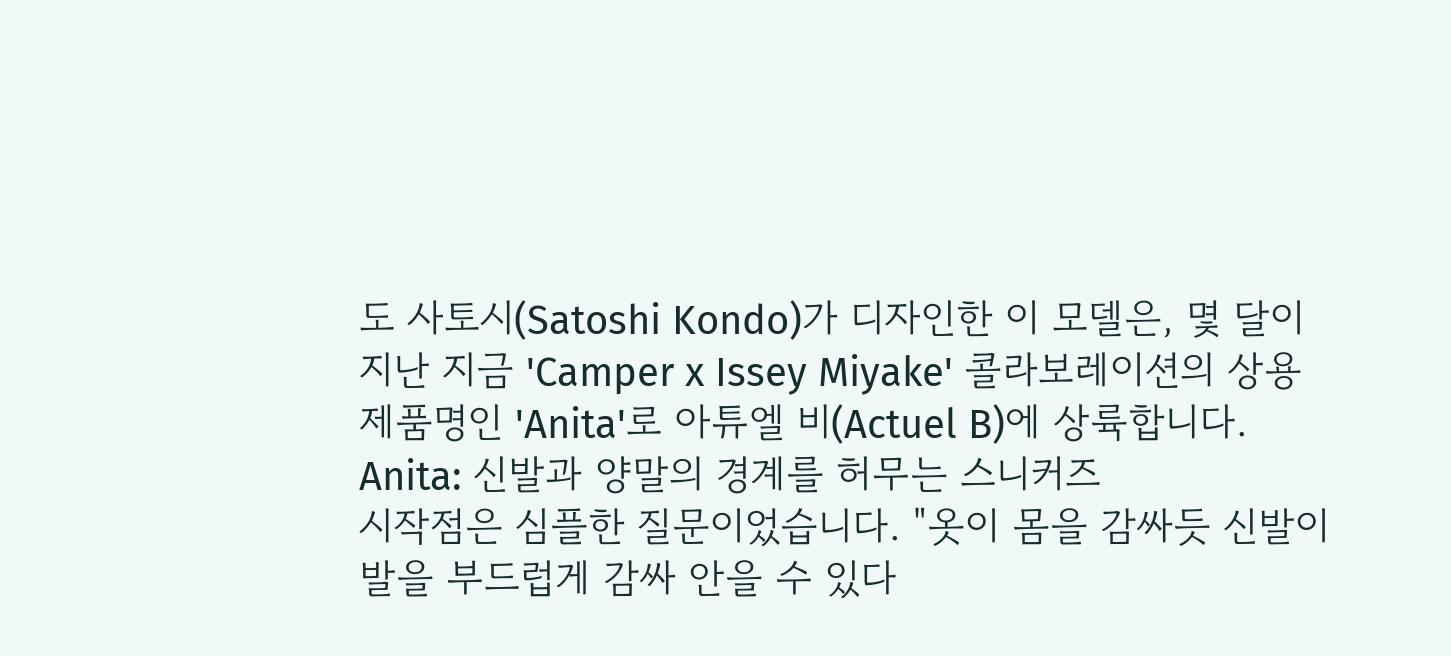도 사토시(Satoshi Kondo)가 디자인한 이 모델은, 몇 달이 지난 지금 'Camper x Issey Miyake' 콜라보레이션의 상용 제품명인 'Anita'로 아튜엘 비(Actuel B)에 상륙합니다.
Anita: 신발과 양말의 경계를 허무는 스니커즈
시작점은 심플한 질문이었습니다. "옷이 몸을 감싸듯 신발이 발을 부드럽게 감싸 안을 수 있다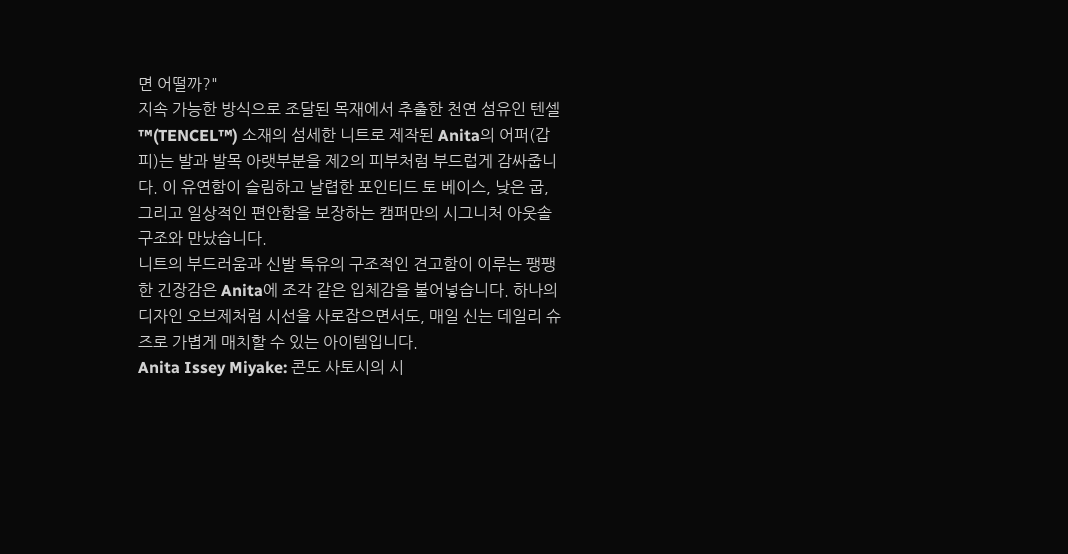면 어떨까?"
지속 가능한 방식으로 조달된 목재에서 추출한 천연 섬유인 텐셀™(TENCEL™) 소재의 섬세한 니트로 제작된 Anita의 어퍼(갑피)는 발과 발목 아랫부분을 제2의 피부처럼 부드럽게 감싸줍니다. 이 유연함이 슬림하고 날렵한 포인티드 토 베이스, 낮은 굽, 그리고 일상적인 편안함을 보장하는 캠퍼만의 시그니처 아웃솔 구조와 만났습니다.
니트의 부드러움과 신발 특유의 구조적인 견고함이 이루는 팽팽한 긴장감은 Anita에 조각 같은 입체감을 불어넣습니다. 하나의 디자인 오브제처럼 시선을 사로잡으면서도, 매일 신는 데일리 슈즈로 가볍게 매치할 수 있는 아이템입니다.
Anita Issey Miyake: 콘도 사토시의 시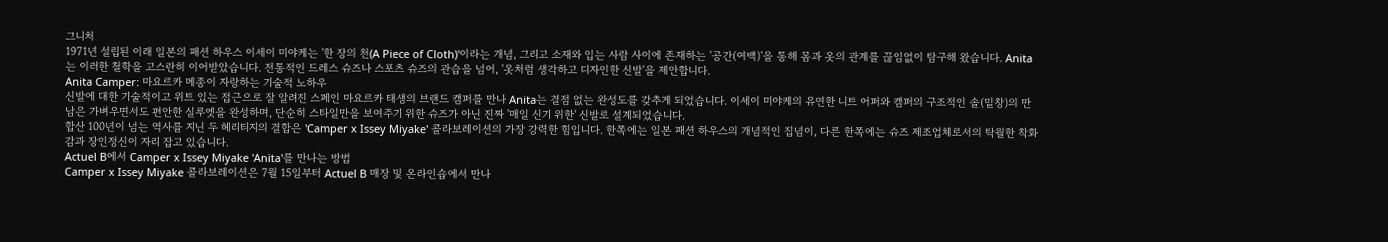그니처
1971년 설립된 이래 일본의 패션 하우스 이세이 미야케는 '한 장의 천(A Piece of Cloth)'이라는 개념, 그리고 소재와 입는 사람 사이에 존재하는 '공간(여백)'을 통해 몸과 옷의 관계를 끊임없이 탐구해 왔습니다. Anita는 이러한 철학을 고스란히 이어받았습니다. 전통적인 드레스 슈즈나 스포츠 슈즈의 관습을 넘어, '옷처럼 생각하고 디자인한 신발'을 제안합니다.
Anita Camper: 마요르카 메종이 자랑하는 기술적 노하우
신발에 대한 기술적이고 위트 있는 접근으로 잘 알려진 스페인 마요르카 태생의 브랜드 캠퍼를 만나 Anita는 결점 없는 완성도를 갖추게 되었습니다. 이세이 미야케의 유연한 니트 어퍼와 캠퍼의 구조적인 솔(밑창)의 만남은 가벼우면서도 편안한 실루엣을 완성하며, 단순히 스타일만을 보여주기 위한 슈즈가 아닌 진짜 '매일 신기 위한' 신발로 설계되었습니다.
합산 100년이 넘는 역사를 지닌 두 헤리티지의 결합은 'Camper x Issey Miyake' 콜라보레이션의 가장 강력한 힘입니다. 한쪽에는 일본 패션 하우스의 개념적인 집념이, 다른 한쪽에는 슈즈 제조업체로서의 탁월한 착화감과 장인정신이 자리 잡고 있습니다.
Actuel B에서 Camper x Issey Miyake 'Anita'를 만나는 방법
Camper x Issey Miyake 콜라보레이션은 7월 15일부터 Actuel B 매장 및 온라인숍에서 만나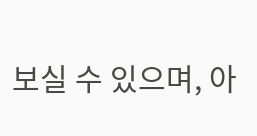보실 수 있으며, 아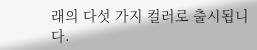래의 다섯 가지 컬러로 출시됩니다.